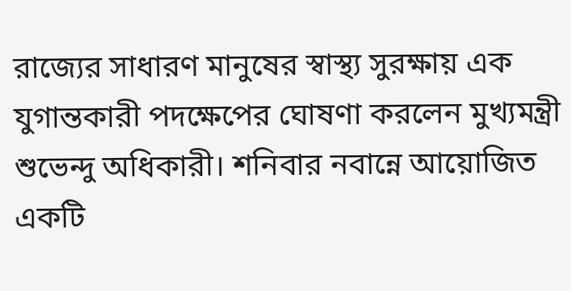রাজ্যের সাধারণ মানুষের স্বাস্থ্য সুরক্ষায় এক যুগান্তকারী পদক্ষেপের ঘোষণা করলেন মুখ্যমন্ত্রী শুভেন্দু অধিকারী। শনিবার নবান্নে আয়োজিত একটি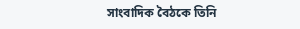সাংবাদিক বৈঠকে তিনি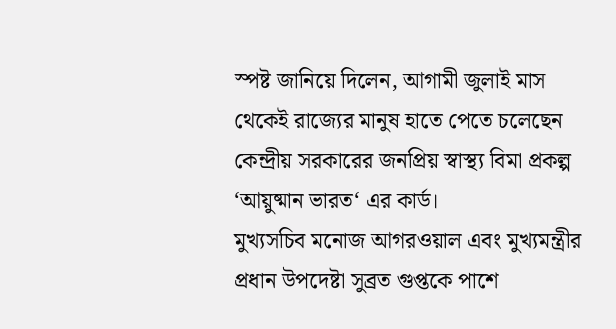স্পষ্ট জানিয়ে দিলেন, আগামী জুলাই মাস থেকেই রাজ্যের মানুষ হাতে পেতে চলেছেন কেন্দ্রীয় সরকারের জনপ্রিয় স্বাস্থ্য বিমা প্রকল্প ‘আয়ুষ্মান ভারত‘ এর কার্ড।
মুখ্যসচিব মনোজ আগরওয়াল এবং মুখ্যমন্ত্রীর প্রধান উপদেষ্টা সুব্রত গুপ্তকে পাশে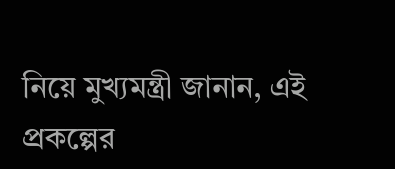নিয়ে মুখ্যমন্ত্রী জানান, এই প্রকল্পের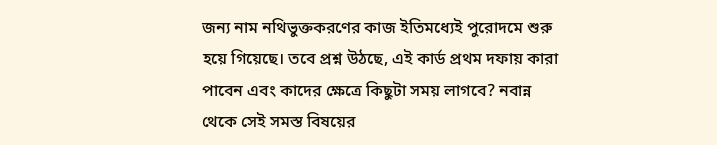জন্য নাম নথিভুক্তকরণের কাজ ইতিমধ্যেই পুরোদমে শুরু হয়ে গিয়েছে। তবে প্রশ্ন উঠছে, এই কার্ড প্রথম দফায় কারা পাবেন এবং কাদের ক্ষেত্রে কিছুটা সময় লাগবে? নবান্ন থেকে সেই সমস্ত বিষয়ের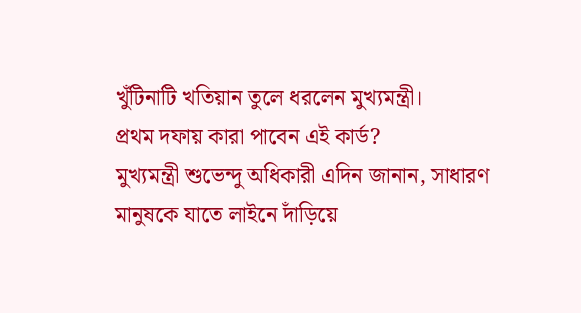খুঁটিনাটি খতিয়ান তুলে ধরলেন মুখ্যমন্ত্রী।
প্রথম দফায় কারা পাবেন এই কার্ড?
মুখ্যমন্ত্রী শুভেন্দু অধিকারী এদিন জানান, সাধারণ মানুষকে যাতে লাইনে দাঁড়িয়ে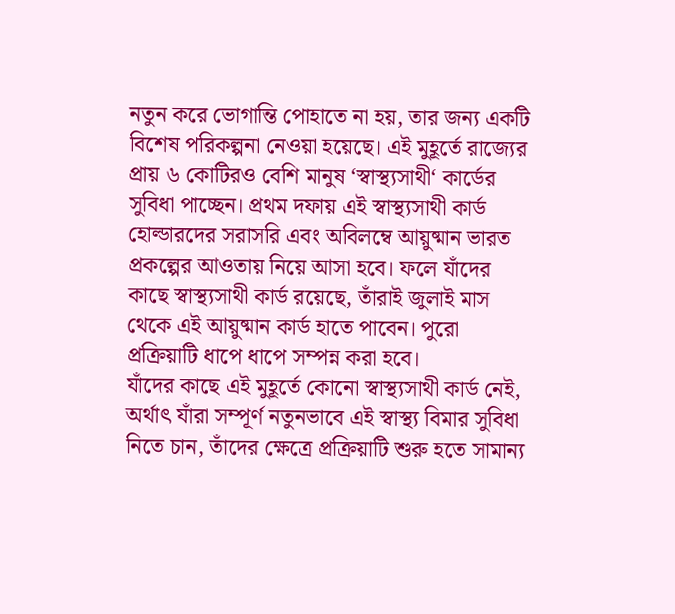নতুন করে ভোগান্তি পোহাতে না হয়, তার জন্য একটি বিশেষ পরিকল্পনা নেওয়া হয়েছে। এই মুহূর্তে রাজ্যের প্রায় ৬ কোটিরও বেশি মানুষ ‘স্বাস্থ্যসাথী‘ কার্ডের সুবিধা পাচ্ছেন। প্রথম দফায় এই স্বাস্থ্যসাথী কার্ড হোল্ডারদের সরাসরি এবং অবিলম্বে আয়ুষ্মান ভারত প্রকল্পের আওতায় নিয়ে আসা হবে। ফলে যাঁদের কাছে স্বাস্থ্যসাথী কার্ড রয়েছে, তাঁরাই জুলাই মাস থেকে এই আয়ুষ্মান কার্ড হাতে পাবেন। পুরো প্রক্রিয়াটি ধাপে ধাপে সম্পন্ন করা হবে।
যাঁদের কাছে এই মুহূর্তে কোনো স্বাস্থ্যসাথী কার্ড নেই, অর্থাৎ যাঁরা সম্পূর্ণ নতুনভাবে এই স্বাস্থ্য বিমার সুবিধা নিতে চান, তাঁদের ক্ষেত্রে প্রক্রিয়াটি শুরু হতে সামান্য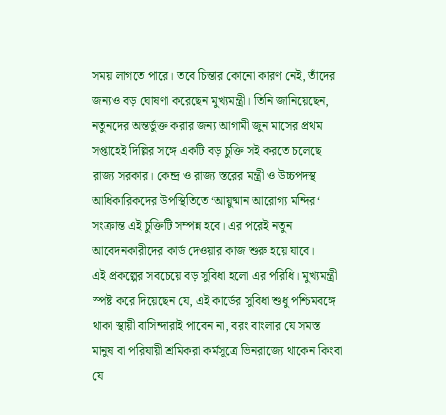সময় লাগতে পারে। তবে চিন্তার কোনো কারণ নেই, তাঁদের জন্যও বড় ঘোষণা করেছেন মুখ্যমন্ত্রী। তিনি জানিয়েছেন, নতুনদের অন্তর্ভুক্ত করার জন্য আগামী জুন মাসের প্রথম সপ্তাহেই দিল্লির সঙ্গে একটি বড় চুক্তি সই করতে চলেছে রাজ্য সরকার। কেন্দ্র ও রাজ্য স্তরের মন্ত্রী ও উচ্চপদস্থ আধিকারিকদের উপস্থিতিতে ‘আয়ুষ্মান আরোগ্য মন্দির‘ সংক্রান্ত এই চুক্তিটি সম্পন্ন হবে। এর পরেই নতুন আবেদনকারীদের কার্ড দেওয়ার কাজ শুরু হয়ে যাবে।
এই প্রকল্পের সবচেয়ে বড় সুবিধা হলো এর পরিধি। মুখ্যমন্ত্রী স্পষ্ট করে দিয়েছেন যে, এই কার্ডের সুবিধা শুধু পশ্চিমবঙ্গে থাকা স্থায়ী বাসিন্দারাই পাবেন না, বরং বাংলার যে সমস্ত মানুষ বা পরিযায়ী শ্রমিকরা কর্মসূত্রে ভিনরাজ্যে থাকেন কিংবা যে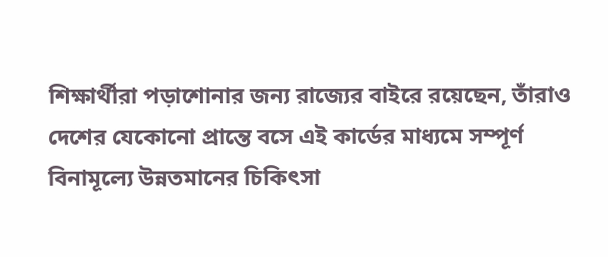শিক্ষার্থীরা পড়াশোনার জন্য রাজ্যের বাইরে রয়েছেন, তাঁরাও দেশের যেকোনো প্রান্তে বসে এই কার্ডের মাধ্যমে সম্পূর্ণ বিনামূল্যে উন্নতমানের চিকিৎসা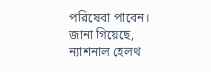পরিষেবা পাবেন।
জানা গিয়েছে, ন্যাশনাল হেলথ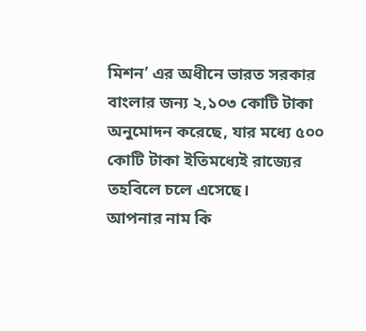মিশন’ এর অধীনে ভারত সরকার বাংলার জন্য ২,১০৩ কোটি টাকা অনুমোদন করেছে, যার মধ্যে ৫০০ কোটি টাকা ইতিমধ্যেই রাজ্যের তহবিলে চলে এসেছে।
আপনার নাম কি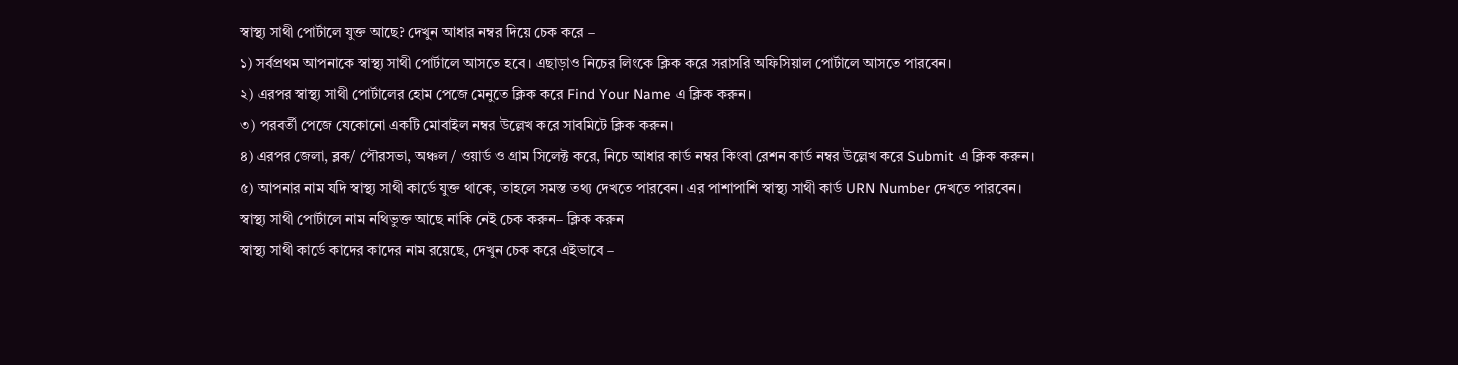স্বাস্থ্য সাথী পোর্টালে যুক্ত আছে? দেখুন আধার নম্বর দিয়ে চেক করে –
১) সর্বপ্রথম আপনাকে স্বাস্থ্য সাথী পোর্টালে আসতে হবে। এছাড়াও নিচের লিংকে ক্লিক করে সরাসরি অফিসিয়াল পোর্টালে আসতে পারবেন।
২) এরপর স্বাস্থ্য সাথী পোর্টালের হোম পেজে মেনুতে ক্লিক করে Find Your Name এ ক্লিক করুন।
৩) পরবর্তী পেজে যেকোনো একটি মোবাইল নম্বর উল্লেখ করে সাবমিটে ক্লিক করুন।
৪) এরপর জেলা, ব্লক/ পৌরসভা, অঞ্চল / ওয়ার্ড ও গ্রাম সিলেক্ট করে, নিচে আধার কার্ড নম্বর কিংবা রেশন কার্ড নম্বর উল্লেখ করে Submit এ ক্লিক করুন।
৫) আপনার নাম যদি স্বাস্থ্য সাথী কার্ডে যুক্ত থাকে, তাহলে সমস্ত তথ্য দেখতে পারবেন। এর পাশাপাশি স্বাস্থ্য সাথী কার্ড URN Number দেখতে পারবেন।
স্বাস্থ্য সাথী পোর্টালে নাম নথিভুক্ত আছে নাকি নেই চেক করুন– ক্লিক করুন
স্বাস্থ্য সাথী কার্ডে কাদের কাদের নাম রয়েছে, দেখুন চেক করে এইভাবে –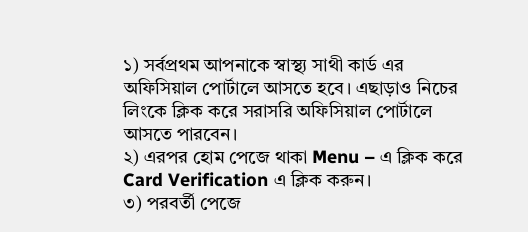১) সর্বপ্রথম আপনাকে স্বাস্থ্য সাথী কার্ড এর অফিসিয়াল পোর্টালে আসতে হবে। এছাড়াও নিচের লিংকে ক্লিক করে সরাসরি অফিসিয়াল পোর্টালে আসতে পারবেন।
২) এরপর হোম পেজে থাকা Menu – এ ক্লিক করে Card Verification এ ক্লিক করুন।
৩) পরবর্তী পেজে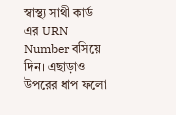স্বাস্থ্য সাথী কার্ড এর URN Number বসিয়ে দিন। এছাড়াও উপরের ধাপ ফলো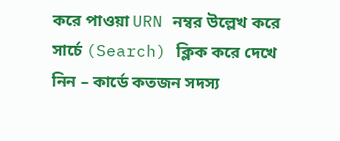করে পাওয়া URN নম্বর উল্লেখ করে সার্চে (Search) ক্লিক করে দেখে নিন – কার্ডে কতজন সদস্য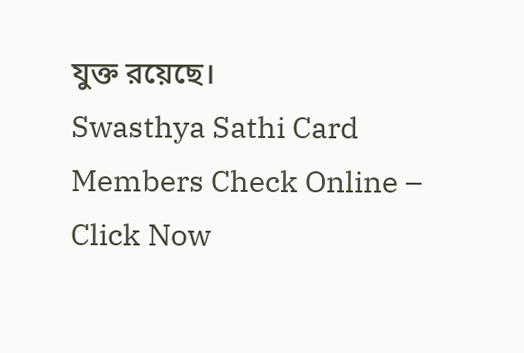যুক্ত রয়েছে।
Swasthya Sathi Card Members Check Online – Click Now